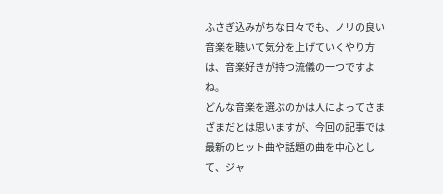ふさぎ込みがちな日々でも、ノリの良い音楽を聴いて気分を上げていくやり方は、音楽好きが持つ流儀の一つですよね。
どんな音楽を選ぶのかは人によってさまざまだとは思いますが、今回の記事では最新のヒット曲や話題の曲を中心として、ジャ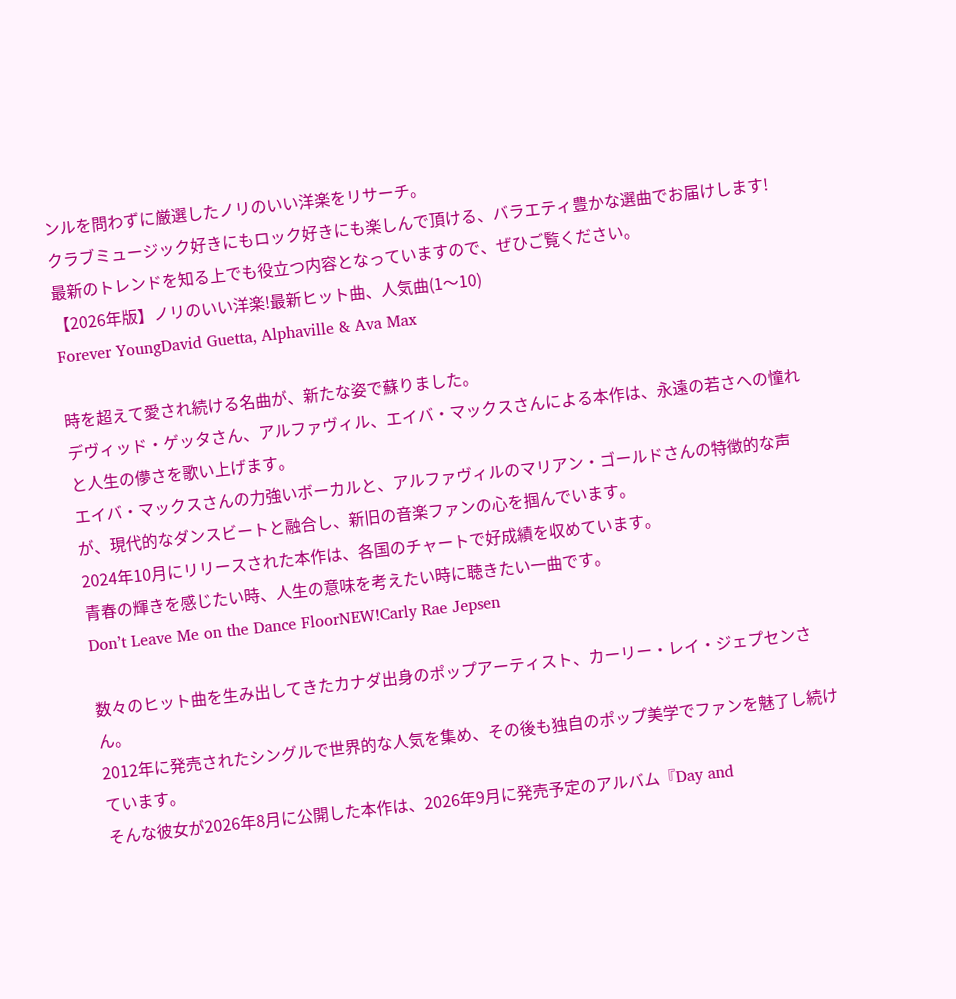ンルを問わずに厳選したノリのいい洋楽をリサーチ。
クラブミュージック好きにもロック好きにも楽しんで頂ける、バラエティ豊かな選曲でお届けします!
最新のトレンドを知る上でも役立つ内容となっていますので、ぜひご覧ください。
【2026年版】ノリのいい洋楽!最新ヒット曲、人気曲(1〜10)
Forever YoungDavid Guetta, Alphaville & Ava Max

時を超えて愛され続ける名曲が、新たな姿で蘇りました。
デヴィッド・ゲッタさん、アルファヴィル、エイバ・マックスさんによる本作は、永遠の若さへの憧れと人生の儚さを歌い上げます。
エイバ・マックスさんの力強いボーカルと、アルファヴィルのマリアン・ゴールドさんの特徴的な声が、現代的なダンスビートと融合し、新旧の音楽ファンの心を掴んでいます。
2024年10月にリリースされた本作は、各国のチャートで好成績を収めています。
青春の輝きを感じたい時、人生の意味を考えたい時に聴きたい一曲です。
Don’t Leave Me on the Dance FloorNEW!Carly Rae Jepsen

数々のヒット曲を生み出してきたカナダ出身のポップアーティスト、カーリー・レイ・ジェプセンさん。
2012年に発売されたシングルで世界的な人気を集め、その後も独自のポップ美学でファンを魅了し続けています。
そんな彼女が2026年8月に公開した本作は、2026年9月に発売予定のアルバム『Day and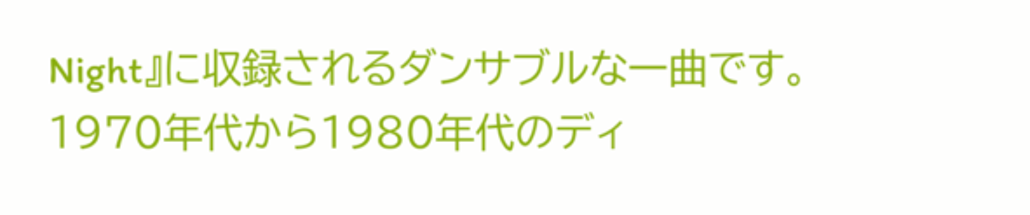Night』に収録されるダンサブルな一曲です。
1970年代から1980年代のディ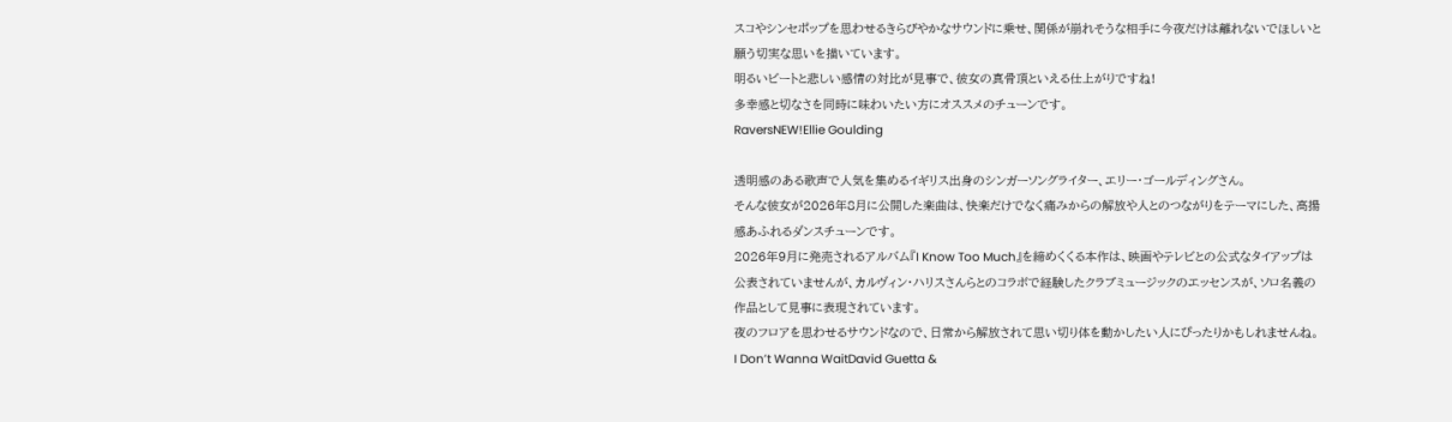スコやシンセポップを思わせるきらびやかなサウンドに乗せ、関係が崩れそうな相手に今夜だけは離れないでほしいと願う切実な思いを描いています。
明るいビートと悲しい感情の対比が見事で、彼女の真骨頂といえる仕上がりですね!
多幸感と切なさを同時に味わいたい方にオススメのチューンです。
RaversNEW!Ellie Goulding

透明感のある歌声で人気を集めるイギリス出身のシンガーソングライター、エリー・ゴールディングさん。
そんな彼女が2026年8月に公開した楽曲は、快楽だけでなく痛みからの解放や人とのつながりをテーマにした、高揚感あふれるダンスチューンです。
2026年9月に発売されるアルバム『I Know Too Much』を締めくくる本作は、映画やテレビとの公式なタイアップは公表されていませんが、カルヴィン・ハリスさんらとのコラボで経験したクラブミュージックのエッセンスが、ソロ名義の作品として見事に表現されています。
夜のフロアを思わせるサウンドなので、日常から解放されて思い切り体を動かしたい人にぴったりかもしれませんね。
I Don’t Wanna WaitDavid Guetta &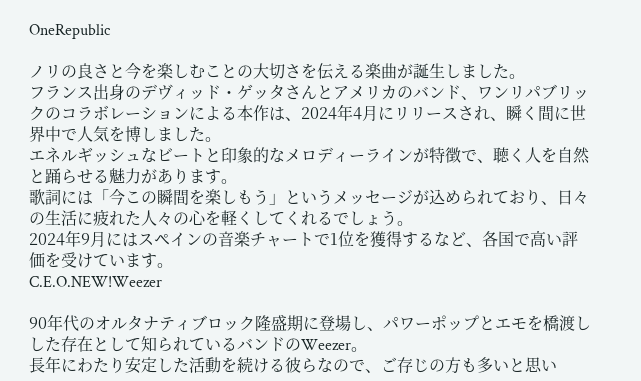OneRepublic

ノリの良さと今を楽しむことの大切さを伝える楽曲が誕生しました。
フランス出身のデヴィッド・ゲッタさんとアメリカのバンド、ワンリパブリックのコラボレーションによる本作は、2024年4月にリリースされ、瞬く間に世界中で人気を博しました。
エネルギッシュなビートと印象的なメロディーラインが特徴で、聴く人を自然と踊らせる魅力があります。
歌詞には「今この瞬間を楽しもう」というメッセージが込められており、日々の生活に疲れた人々の心を軽くしてくれるでしょう。
2024年9月にはスペインの音楽チャートで1位を獲得するなど、各国で高い評価を受けています。
C.E.O.NEW!Weezer

90年代のオルタナティブロック隆盛期に登場し、パワーポップとエモを橋渡しした存在として知られているバンドのWeezer。
長年にわたり安定した活動を続ける彼らなので、ご存じの方も多いと思い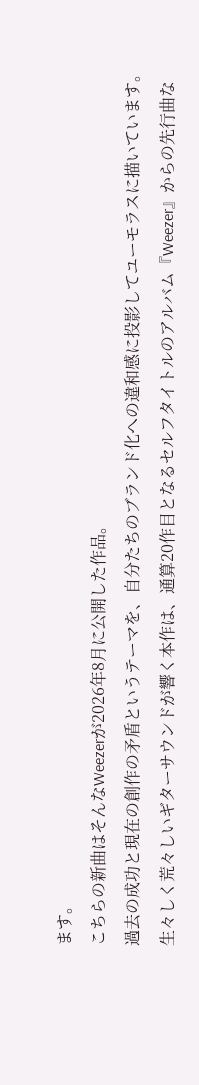ます。
こちらの新曲はそんなWeezerが2026年8月に公開した作品。
過去の成功と現在の創作の矛盾というテーマを、自分たちのブランド化への違和感に投影してユーモラスに描いています。
生々しく荒々しいギターサウンドが響く本作は、通算20作目となるセルフタイトルのアルバム『Weezer』からの先行曲な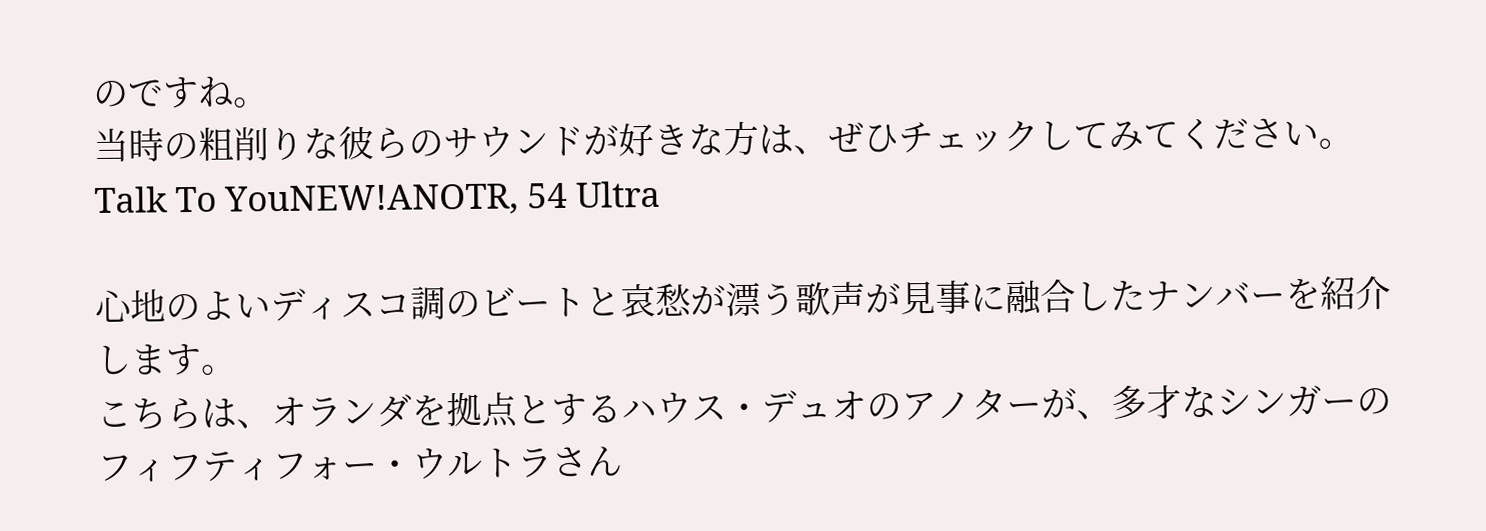のですね。
当時の粗削りな彼らのサウンドが好きな方は、ぜひチェックしてみてください。
Talk To YouNEW!ANOTR, 54 Ultra

心地のよいディスコ調のビートと哀愁が漂う歌声が見事に融合したナンバーを紹介します。
こちらは、オランダを拠点とするハウス・デュオのアノターが、多才なシンガーのフィフティフォー・ウルトラさん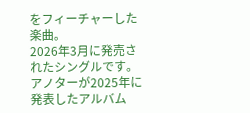をフィーチャーした楽曲。
2026年3月に発売されたシングルです。
アノターが2025年に発表したアルバム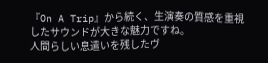『On A Trip』から続く、生演奏の質感を重視したサウンドが大きな魅力ですね。
人間らしい息遣いを残したヴ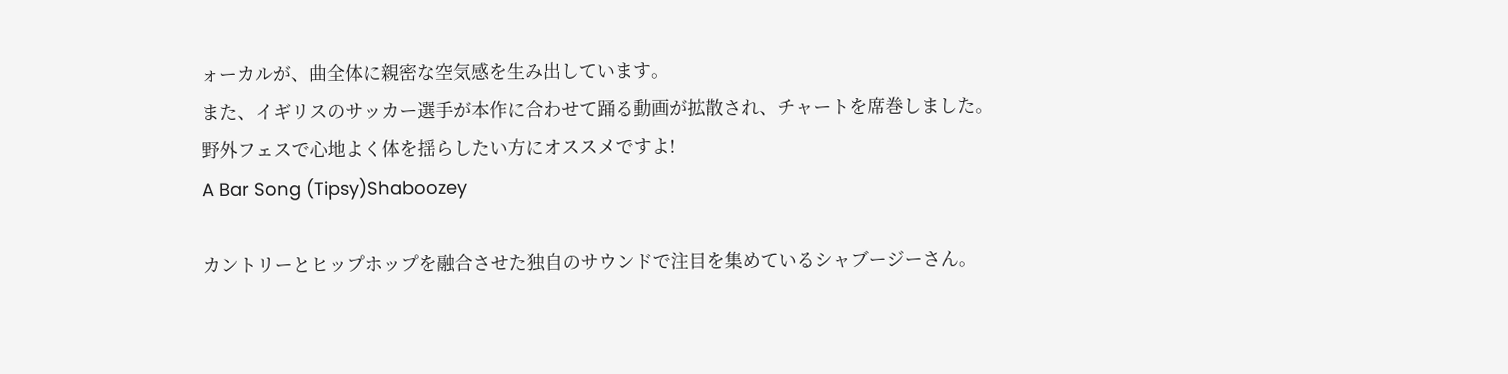ォーカルが、曲全体に親密な空気感を生み出しています。
また、イギリスのサッカー選手が本作に合わせて踊る動画が拡散され、チャートを席巻しました。
野外フェスで心地よく体を揺らしたい方にオススメですよ!
A Bar Song (Tipsy)Shaboozey

カントリーとヒップホップを融合させた独自のサウンドで注目を集めているシャブージーさん。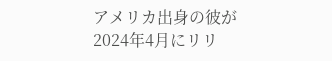アメリカ出身の彼が2024年4月にリリ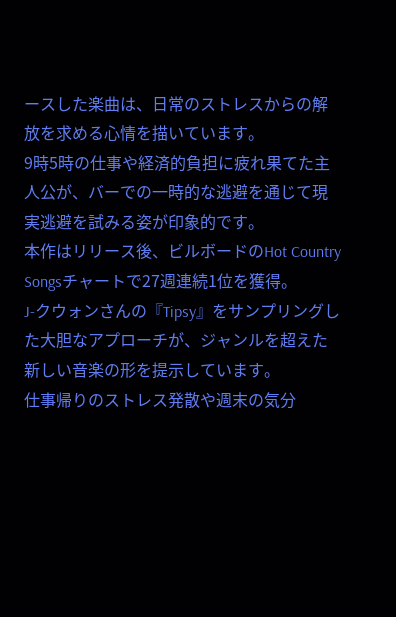ースした楽曲は、日常のストレスからの解放を求める心情を描いています。
9時5時の仕事や経済的負担に疲れ果てた主人公が、バーでの一時的な逃避を通じて現実逃避を試みる姿が印象的です。
本作はリリース後、ビルボードのHot Country Songsチャートで27週連続1位を獲得。
J-クウォンさんの『Tipsy』をサンプリングした大胆なアプローチが、ジャンルを超えた新しい音楽の形を提示しています。
仕事帰りのストレス発散や週末の気分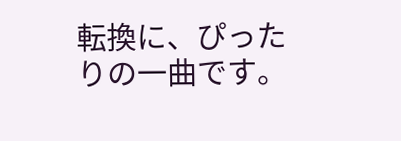転換に、ぴったりの一曲です。